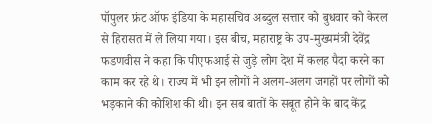पॉपुलर फ्रंट ऑफ इंडिया के महासचिव अब्दुल सत्तार को बुधवार को केरल से हिरासत में ले लिया गया। इस बीच, महाराष्ट्र के उप-मुख्यमंत्री देवेंद्र फडणवीस ने कहा कि पीएफआई से जुड़े लोग देश में कलह पैदा करने का काम कर रहे थे। राज्य में भी इन लोगों ने अलग-अलग जगहों पर लोगों को भड़काने की कोशिश की थी। इन सब बातों के सबूत होने के बाद केंद्र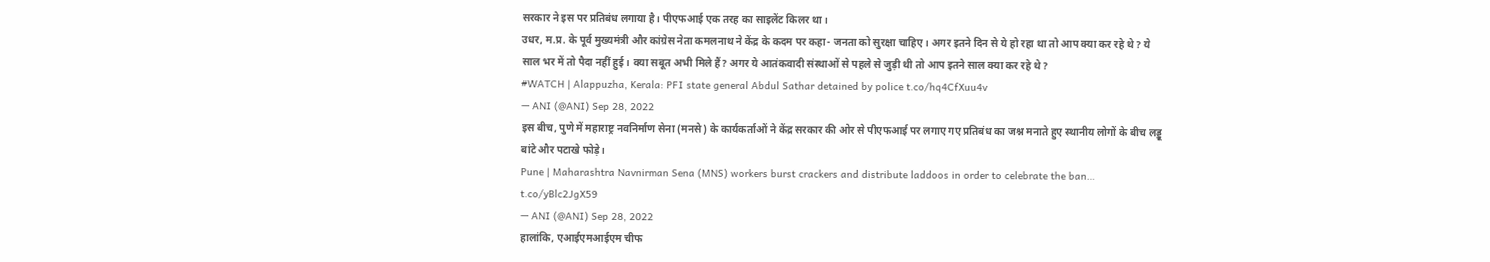सरकार ने इस पर प्रतिबंध लगाया है। पीएफआई एक तरह का साइलेंट किलर था।
उधर, म.प्र. के पूर्व मुख्यमंत्री और कांग्रेस नेता कमलनाथ ने केंद्र के कदम पर कहा- जनता को सुरक्षा चाहिए। अगर इतने दिन से ये हो रहा था तो आप क्या कर रहे थे? ये साल भर में तो पैदा नहीं हुई। क्या सबूत अभी मिले हैं? अगर ये आतंकवादी संस्थाओं से पहले से जुड़ी थी तो आप इतने साल क्या कर रहे थे?
#WATCH | Alappuzha, Kerala: PFI state general Abdul Sathar detained by police t.co/hq4CfXuu4v
— ANI (@ANI) Sep 28, 2022
इस बीच, पुणे में महाराष्ट्र नवनिर्माण सेना (मनसे) के कार्यकर्ताओं ने केंद्र सरकार की ओर से पीएफआई पर लगाए गए प्रतिबंध का जश्न मनाते हुए स्थानीय लोगों के बीच लड्डू बांटे और पटाखे फोड़े।
Pune | Maharashtra Navnirman Sena (MNS) workers burst crackers and distribute laddoos in order to celebrate the ban… t.co/yBlc2JgX59
— ANI (@ANI) Sep 28, 2022
हालांकि, एआईएमआईएम चीफ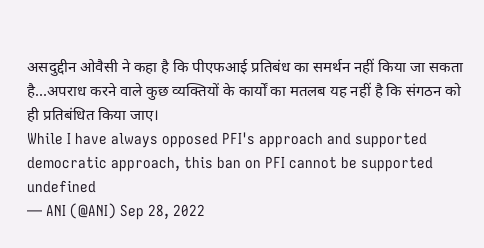असदुद्दीन ओवैसी ने कहा है कि पीएफआई प्रतिबंध का समर्थन नहीं किया जा सकता है...अपराध करने वाले कुछ व्यक्तियों के कार्यों का मतलब यह नहीं है कि संगठन को ही प्रतिबंधित किया जाए।
While I have always opposed PFI's approach and supported democratic approach, this ban on PFI cannot be supported undefined
— ANI (@ANI) Sep 28, 2022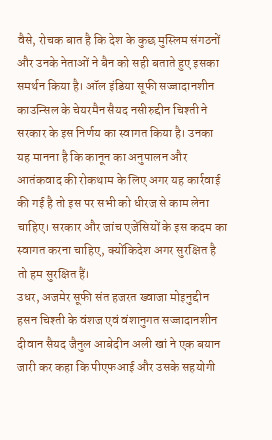वैसे, रोचक बात है कि देश के कुछ मुस्लिम संगठनों और उनके नेताओं ने बैन को सही बताते हुए इसका समर्थन किया है। ऑल इंडिया सूफी सज्जादानशीन काउन्सिल के चेयरमैन सैयद नसीरुद्दीन चिश्ती ने सरकार के इस निर्णय का स्वागत किया है। उनका यह मानना है कि कानून का अनुपालन और आतंकवाद की रोकथाम के लिए अगर यह कार्रवाई की गई है तो इस पर सभी को धीरज से काम लेना चाहिए। सरकार और जांच एजेंसियों के इस कदम का स्वागत करना चाहिए, क्योंकिदेश अगर सुरक्षित है तो हम सुरक्षित हैं।
उधर, अजमेर सूफी संत हजरत ख्वाजा मोइनुद्दीन हसन चिश्ती के वंशज एवं वंशानुगत सज्जादानशीन दीवान सैयद जैनुल आबेदीन अली खां ने एक बयान जारी कर कहा कि पीएफआई और उसके सहयोगी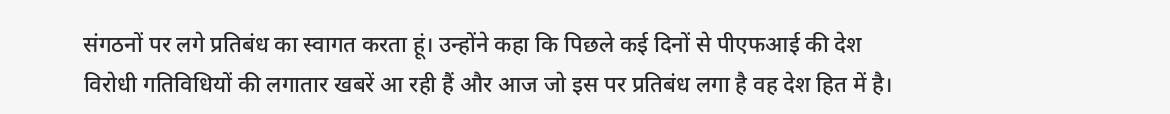संगठनों पर लगे प्रतिबंध का स्वागत करता हूं। उन्होंने कहा कि पिछले कई दिनों से पीएफआई की देश विरोधी गतिविधियों की लगातार खबरें आ रही हैं और आज जो इस पर प्रतिबंध लगा है वह देश हित में है।